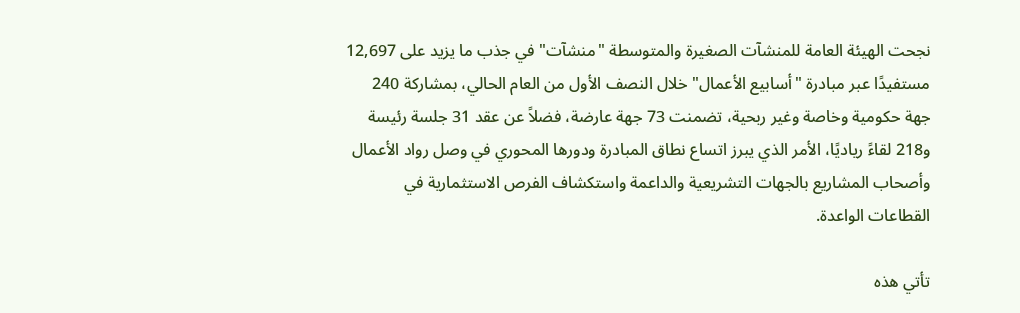نجحت الهيئة العامة للمنشآت الصغيرة والمتوسطة "منشآت" في جذب ما يزيد على 12,697 مستفيدًا عبر مبادرة "أسابيع الأعمال" خلال النصف الأول من العام الحالي، بمشاركة 240 جهة حكومية وخاصة وغير ربحية، تضمنت 73 جهة عارضة، فضلاً عن عقد 31 جلسة رئيسة و218 لقاءً رياديًا، الأمر الذي يبرز اتساع نطاق المبادرة ودورها المحوري في وصل رواد الأعمال وأصحاب المشاريع بالجهات التشريعية والداعمة واستكشاف الفرص الاستثمارية في القطاعات الواعدة.

تأتي هذه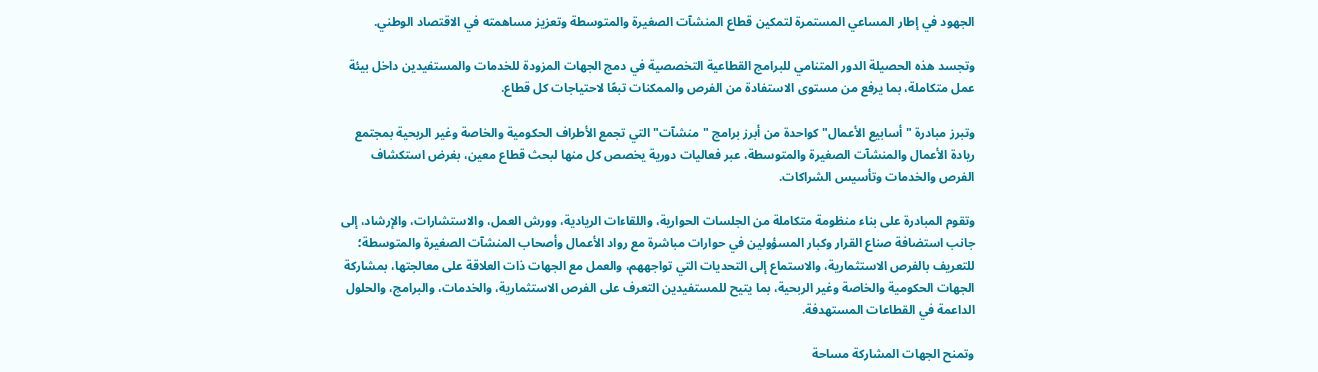الجهود في إطار المساعي المستمرة لتمكين قطاع المنشآت الصغيرة والمتوسطة وتعزيز مساهمته في الاقتصاد الوطني.

وتجسد هذه الحصيلة الدور المتنامي للبرامج القطاعية التخصصية في دمج الجهات المزودة للخدمات والمستفيدين داخل بيئة عمل متكاملة، بما يرفع من مستوى الاستفادة من الفرص والممكنات تبعًا لاحتياجات كل قطاع.

وتبرز مبادرة "أسابيع الأعمال" كواحدة من أبرز برامج "منشآت" التي تجمع الأطراف الحكومية والخاصة وغير الربحية بمجتمع ريادة الأعمال والمنشآت الصغيرة والمتوسطة، عبر فعاليات دورية يخصص كل منها لبحث قطاع معين، بغرض استكشاف الفرص والخدمات وتأسيس الشراكات.

وتقوم المبادرة على بناء منظومة متكاملة من الجلسات الحوارية، واللقاءات الريادية، وورش العمل، والاستشارات، والإرشاد، إلى جانب استضافة صناع القرار وكبار المسؤولين في حوارات مباشرة مع رواد الأعمال وأصحاب المنشآت الصغيرة والمتوسطة؛ للتعريف بالفرص الاستثمارية، والاستماع إلى التحديات التي تواجههم، والعمل مع الجهات ذات العلاقة على معالجتها، بمشاركة الجهات الحكومية والخاصة وغير الربحية، بما يتيح للمستفيدين التعرف على الفرص الاستثمارية، والخدمات، والبرامج، والحلول الداعمة في القطاعات المستهدفة.

وتمنح الجهات المشاركة مساحة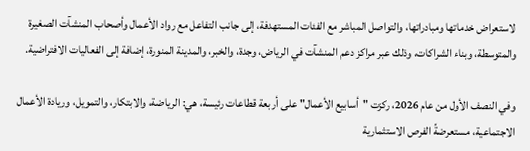لاستعراض خدماتها ومبادراتها، والتواصل المباشر مع الفئات المستهدفة، إلى جانب التفاعل مع رواد الأعمال وأصحاب المنشآت الصغيرة والمتوسطة، وبناء الشراكات، وذلك عبر مراكز دعم المنشآت في الرياض، وجدة، والخبر، والمدينة المنورة، إضافة إلى الفعاليات الافتراضية.

وفي النصف الأول من عام 2026، ركزت "أسابيع الأعمال" على أربعة قطاعات رئيسة، هي: الرياضة، والابتكار، والتمويل، وريادة الأعمال الاجتماعية، مستعرضةً الفرص الاستثمارية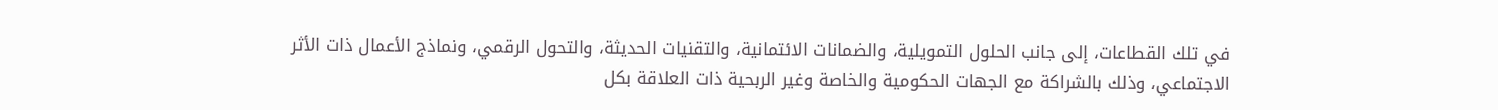في تلك القطاعات، إلى جانب الحلول التمويلية، والضمانات الائتمانية، والتقنيات الحديثة، والتحول الرقمي، ونماذج الأعمال ذات الأثر الاجتماعي، وذلك بالشراكة مع الجهات الحكومية والخاصة وغير الربحية ذات العلاقة بكل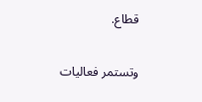قطاع.

وتستمر فعاليات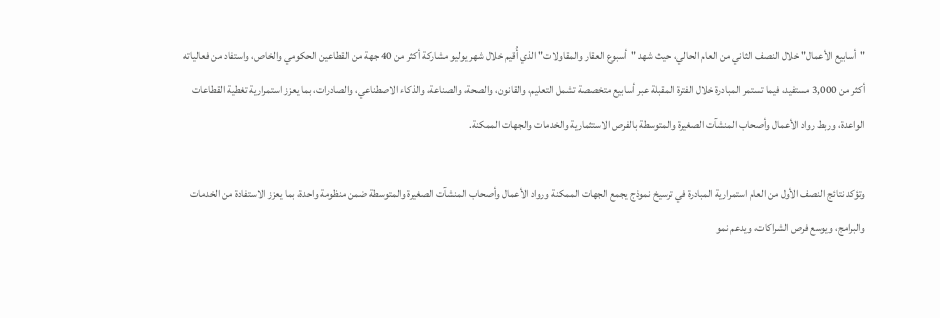"أسابيع الأعمال" خلال النصف الثاني من العام الحالي، حيث شهد "أسبوع العقار والمقاولات" الذي أُقيم خلال شهر يوليو مشاركة أكثر من 40 جهة من القطاعين الحكومي والخاص، واستفاد من فعالياته أكثر من 3,000 مستفيد، فيما تستمر المبادرة خلال الفترة المقبلة عبر أسابيع متخصصة تشمل التعليم، والقانون، والصحة، والصناعة، والذكاء الاصطناعي، والصادرات، بما يعزز استمرارية تغطية القطاعات الواعدة، وربط رواد الأعمال وأصحاب المنشآت الصغيرة والمتوسطة بالفرص الاستثمارية والخدمات والجهات الممكنة.

وتؤكد نتائج النصف الأول من العام استمرارية المبادرة في ترسيخ نموذج يجمع الجهات الممكنة ورواد الأعمال وأصحاب المنشآت الصغيرة والمتوسطة ضمن منظومة واحدة، بما يعزز الاستفادة من الخدمات والبرامج، ويوسع فرص الشراكات، ويدعم نمو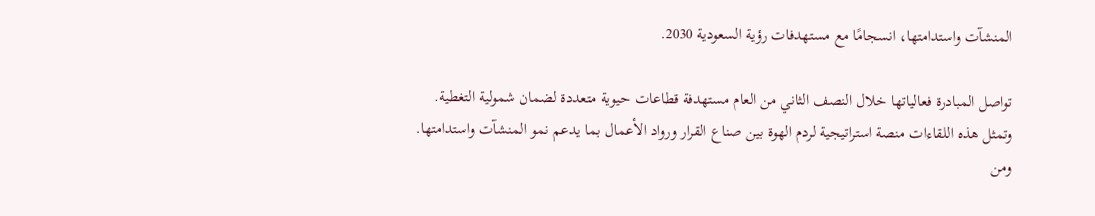المنشآت واستدامتها، انسجامًا مع مستهدفات رؤية السعودية 2030.

تواصل المبادرة فعالياتها خلال النصف الثاني من العام مستهدفة قطاعات حيوية متعددة لضمان شمولية التغطية. وتمثل هذه اللقاءات منصة استراتيجية لردم الهوة بين صناع القرار ورواد الأعمال بما يدعم نمو المنشآت واستدامتها. ومن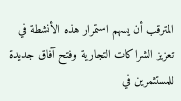المترقب أن يسهم استمرار هذه الأنشطة في تعزيز الشراكات التجارية وفتح آفاق جديدة للمستثمرين في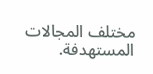مختلف المجالات المستهدفة.